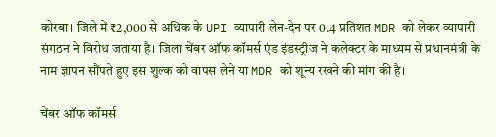कोरबा। जिले में ₹2,000 से अधिक के UPI व्यापारी लेन-देन पर 0.4 प्रतिशत MDR को लेकर व्यापारी संगठन ने विरोध जताया है। जिला चेंबर ऑफ कॉमर्स एंड इंडस्ट्रीज ने कलेक्टर के माध्यम से प्रधानमंत्री के नाम ज्ञापन सौंपते हुए इस शुल्क को वापस लेने या MDR को शून्य रखने की मांग की है।

चेंबर ऑफ कॉमर्स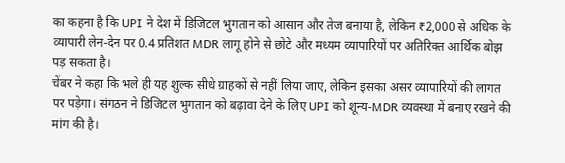का कहना है कि UPI ने देश में डिजिटल भुगतान को आसान और तेज बनाया है, लेकिन ₹2,000 से अधिक के व्यापारी लेन-देन पर 0.4 प्रतिशत MDR लागू होने से छोटे और मध्यम व्यापारियों पर अतिरिक्त आर्थिक बोझ पड़ सकता है।
चेंबर ने कहा कि भले ही यह शुल्क सीधे ग्राहकों से नहीं लिया जाए, लेकिन इसका असर व्यापारियों की लागत पर पड़ेगा। संगठन ने डिजिटल भुगतान को बढ़ावा देने के लिए UPI को शून्य-MDR व्यवस्था में बनाए रखने की मांग की है।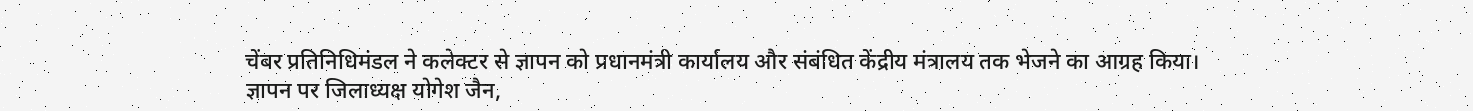चेंबर प्रतिनिधिमंडल ने कलेक्टर से ज्ञापन को प्रधानमंत्री कार्यालय और संबंधित केंद्रीय मंत्रालय तक भेजने का आग्रह किया।
ज्ञापन पर जिलाध्यक्ष योगेश जैन,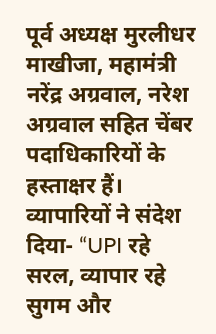पूर्व अध्यक्ष मुरलीधर माखीजा, महामंत्री नरेंद्र अग्रवाल, नरेश अग्रवाल सहित चेंबर पदाधिकारियों के हस्ताक्षर हैं। व्यापारियों ने संदेश दिया- “UPI रहे सरल, व्यापार रहे सुगम और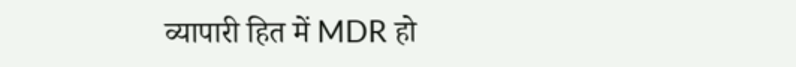व्यापारी हित में MDR हो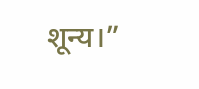शून्य।”